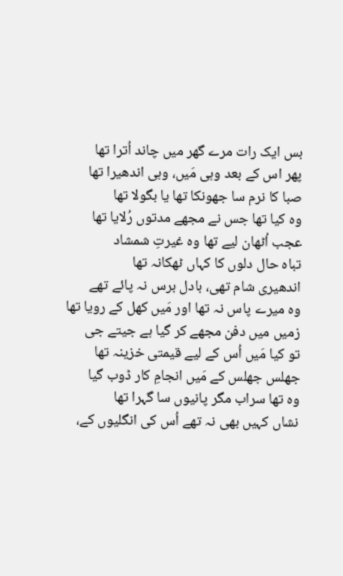بس ایک رات مرے گھر میں چاند اُترا تھا
پھر اس کے بعد وہی مَیں، وہی اندھیرا تھا
صبا کا نرم سا جھونکا تھا یا بگولا تھا
وہ کیا تھا جس نے مجھے مدتوں رُلایا تھا
عجب اُٹھان لیے تھا وہ غیرتِ شمشاد
تباہ حال دلوں کا کہاں ٹھکانہ تھا
اندھیری شام تھی، بادل برس نہ پائے تھے
وہ میرے پاس نہ تھا اور مَیں کھل کے رویا تھا
زمیں میں دفن مجھے کر گیا ہے جیتے جی
تو کیا مَیں اُس کے لیے قیمتی خزینہ تھا
جھلس جھلس کے مَیں انجامِ کار ڈوب گیا
وہ تھا سراب مگر پانیوں سا گہرا تھا
نشاں کہیں بھی نہ تھے اُس کی انگلیوں کے،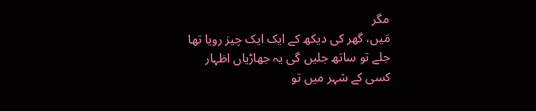مگر
مَیں، گھر کی دیکھ کے ایک ایک چیز رویا تھا
جلے تو ساتھ جلیں گی یہ جھاڑیاں اظہار
کسی کے شہر میں تو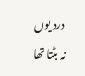درد یوں نہ بٹتا تھا